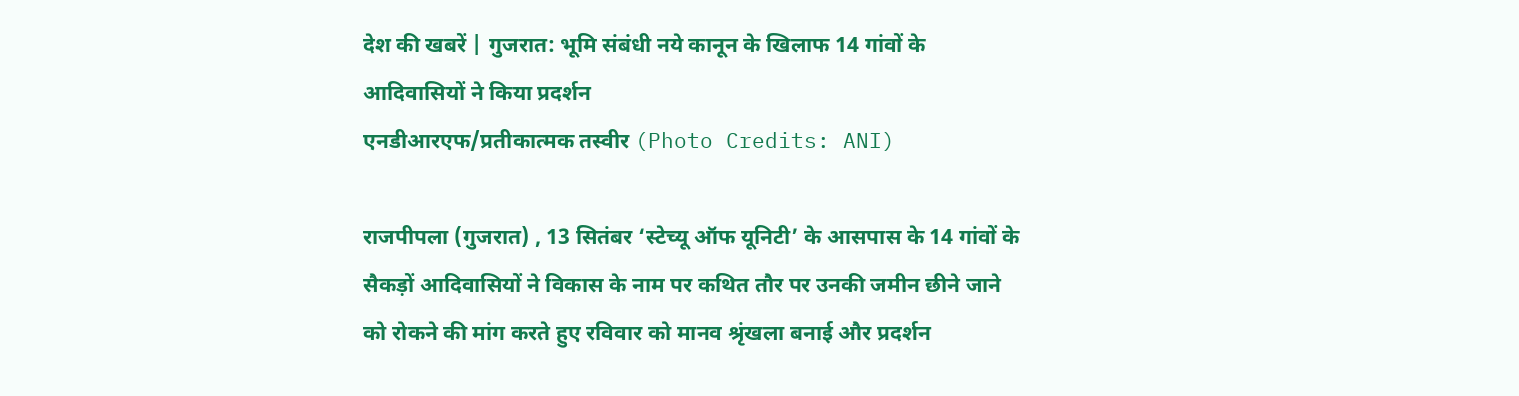देश की खबरें | गुजरात: भूमि संबंधी नये कानून के खिलाफ 14 गांवों के आदिवासियों ने किया प्रदर्शन
एनडीआरएफ/प्रतीकात्मक तस्वीर (Photo Credits: ANI)

राजपीपला (गुजरात) , 13 सितंबर ‘स्टेच्यू ऑफ यूनिटी’ के आसपास के 14 गांवों के सैकड़ों आदिवासियों ने विकास के नाम पर कथित तौर पर उनकी जमीन छीने जाने को रोकने की मांग करते हुए रविवार को मानव श्रृंखला बनाई और प्रदर्शन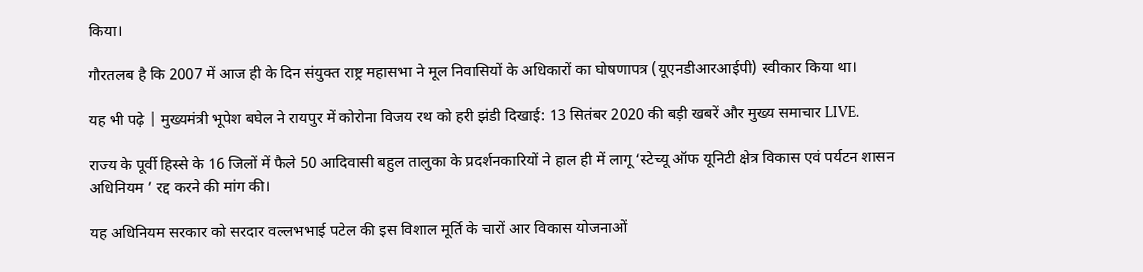किया।

गौरतलब है कि 2007 में आज ही के दिन संयुक्त राष्ट्र महासभा ने मूल निवासियों के अधिकारों का घोषणापत्र (यूएनडीआरआईपी) स्वीकार किया था।

यह भी पढ़े | मुख्यमंत्री भूपेश बघेल ने रायपुर में कोरोना विजय रथ को हरी झंडी दिखाई: 13 सितंबर 2020 की बड़ी खबरें और मुख्य समाचार LIVE.

राज्य के पूर्वी हिस्से के 16 जिलों में फैले 50 आदिवासी बहुल तालुका के प्रदर्शनकारियों ने हाल ही में लागू ‘स्टेच्यू ऑफ यूनिटी क्षेत्र विकास एवं पर्यटन शासन अधिनियम ’ रद्द करने की मांग की।

यह अधिनियम सरकार को सरदार वल्लभभाई पटेल की इस विशाल मूर्ति के चारों आर विकास योजनाओं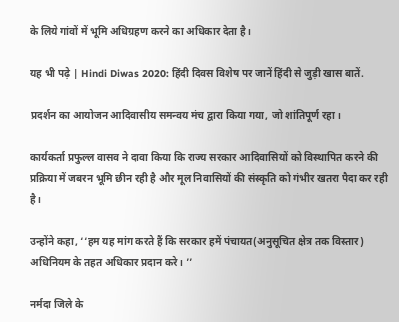के लिये गांवों में भूमि अधिग्रहण करने का अधिकार देता है।

यह भी पढ़े | Hindi Diwas 2020: हिंदी दिवस विशेष पर जानें हिंदी से जुड़ी खास बातें.

प्रदर्शन का आयोजन आदिवासीय समन्वय मंच द्वारा किया गया, जो शांतिपूर्ण रहा।

कार्यकर्ता प्रफुल्ल वासव ने दावा किया कि राज्य सरकार आदिवासियों को विस्थापित करने की प्रक्रिया में जबरन भूमि छीन रही है और मूल निवासियों की संस्कृति को गंभीर खतरा पैदा कर रही है।

उन्होंने कहा, ‘‘हम यह मांग करते हैं कि सरकार हमें पंचायत(अनुसूचित क्षेत्र तक विस्तार) अधिनियम के तहत अधिकार प्रदान करे। ’’

नर्मदा जिले के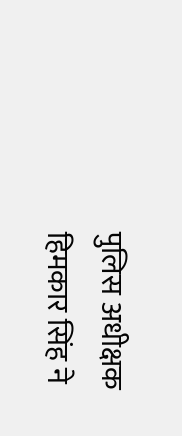पुलिस अधीक्षक हिमकार सिंह ने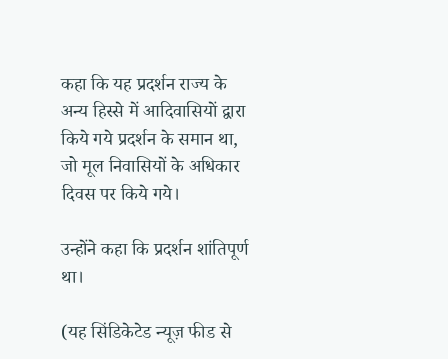कहा कि यह प्रदर्शन राज्य के अन्य हिस्से में आदिवासियों द्वारा किये गये प्रदर्शन के समान था, जो मूल निवासियों के अधिकार दिवस पर किये गये।

उन्होंने कहा कि प्रदर्शन शांतिपूर्ण था।

(यह सिंडिकेटेड न्यूज़ फीड से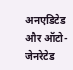अनएडिटेड और ऑटो-जेनरेटेड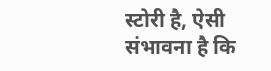स्टोरी है, ऐसी संभावना है कि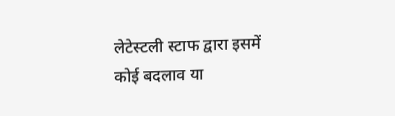लेटेस्टली स्टाफ द्वारा इसमें कोई बदलाव या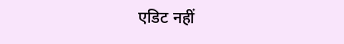एडिट नहीं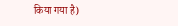किया गया है)